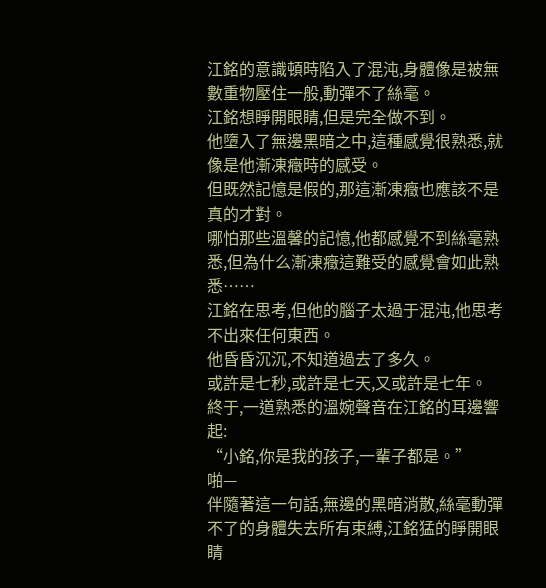江銘的意識頓時陷入了混沌,身體像是被無數重物壓住一般,動彈不了絲毫。
江銘想睜開眼睛,但是完全做不到。
他墮入了無邊黑暗之中,這種感覺很熟悉,就像是他漸凍癥時的感受。
但既然記憶是假的,那這漸凍癥也應該不是真的才對。
哪怕那些溫馨的記憶,他都感覺不到絲毫熟悉,但為什么漸凍癥這難受的感覺會如此熟悉……
江銘在思考,但他的腦子太過于混沌,他思考不出來任何東西。
他昏昏沉沉,不知道過去了多久。
或許是七秒,或許是七天,又或許是七年。
終于,一道熟悉的溫婉聲音在江銘的耳邊響起:
“小銘,你是我的孩子,一輩子都是。”
啪—
伴隨著這一句話,無邊的黑暗消散,絲毫動彈不了的身體失去所有束縛,江銘猛的睜開眼睛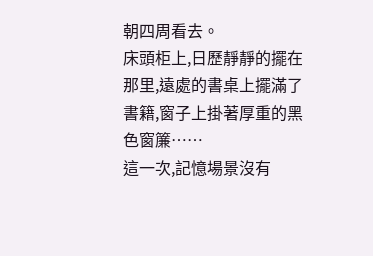朝四周看去。
床頭柜上,日歷靜靜的擺在那里,遠處的書桌上擺滿了書籍,窗子上掛著厚重的黑色窗簾……
這一次,記憶場景沒有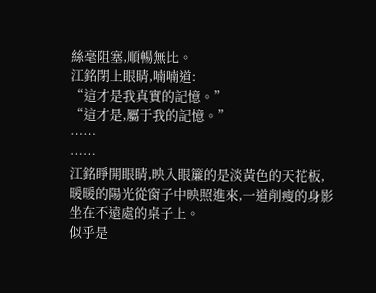絲毫阻塞,順暢無比。
江銘閉上眼睛,喃喃道:
“這才是我真實的記憶。”
“這才是,屬于我的記憶。”
……
……
江銘睜開眼睛,映入眼簾的是淡黃色的天花板,暖暖的陽光從窗子中映照進來,一道削瘦的身影坐在不遠處的桌子上。
似乎是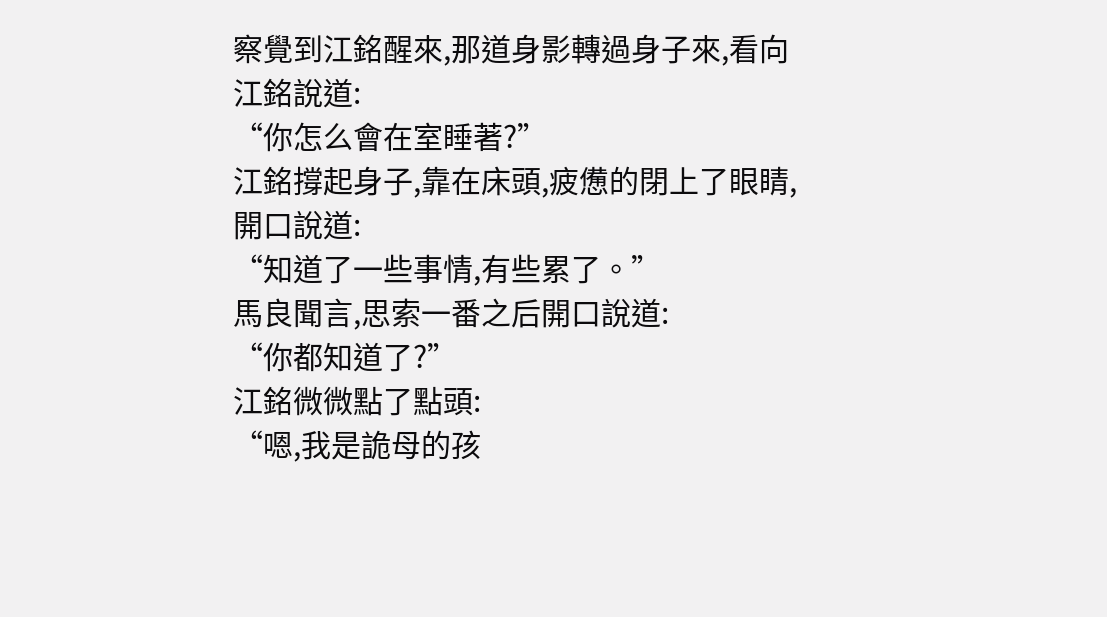察覺到江銘醒來,那道身影轉過身子來,看向江銘說道:
“你怎么會在室睡著?”
江銘撐起身子,靠在床頭,疲憊的閉上了眼睛,開口說道:
“知道了一些事情,有些累了。”
馬良聞言,思索一番之后開口說道:
“你都知道了?”
江銘微微點了點頭:
“嗯,我是詭母的孩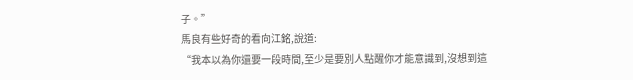子。”
馬良有些好奇的看向江銘,說道:
“我本以為你還要一段時間,至少是要別人點醒你才能意識到,沒想到這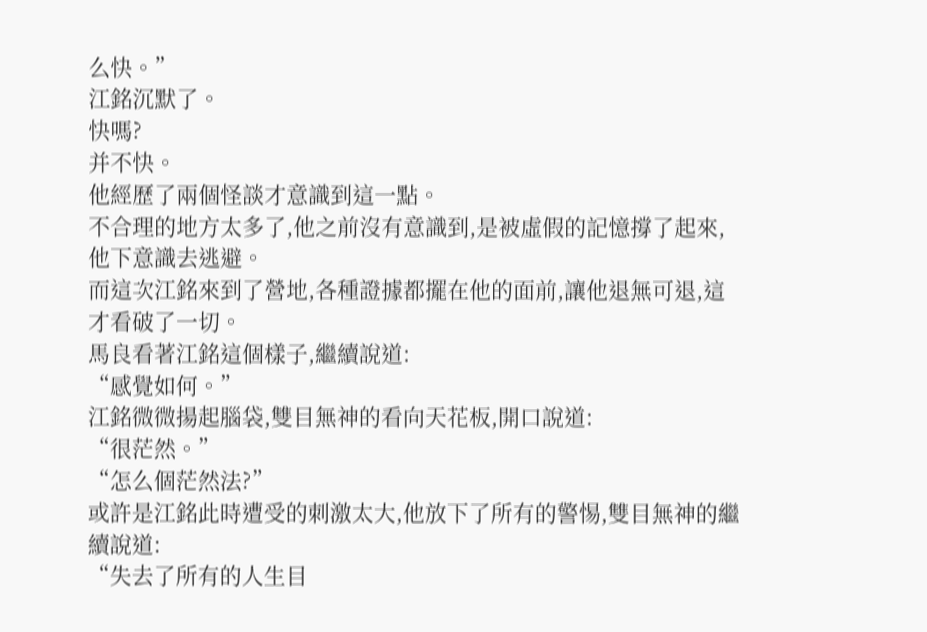么快。”
江銘沉默了。
快嗎?
并不快。
他經歷了兩個怪談才意識到這一點。
不合理的地方太多了,他之前沒有意識到,是被虛假的記憶撐了起來,他下意識去逃避。
而這次江銘來到了營地,各種證據都擺在他的面前,讓他退無可退,這才看破了一切。
馬良看著江銘這個樣子,繼續說道:
“感覺如何。”
江銘微微揚起腦袋,雙目無神的看向天花板,開口說道:
“很茫然。”
“怎么個茫然法?”
或許是江銘此時遭受的刺激太大,他放下了所有的警惕,雙目無神的繼續說道:
“失去了所有的人生目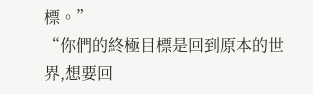標。”
“你們的終極目標是回到原本的世界,想要回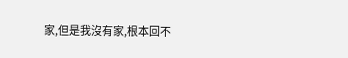家,但是我沒有家,根本回不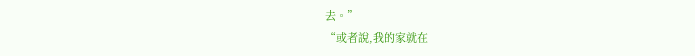去。”
“或者說,我的家就在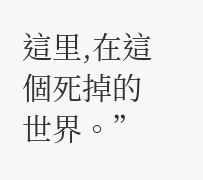這里,在這個死掉的世界。”